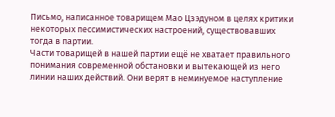Письмо, написанное товарищем Мао Цзэдуном в целях критики некоторых пессимистических настроений, существовавших тогда в партии.
Части товарищей в нашей партии ещё не хватает правильного понимания современной обстановки и вытекающей из него линии наших действий. Они верят в неминуемое наступление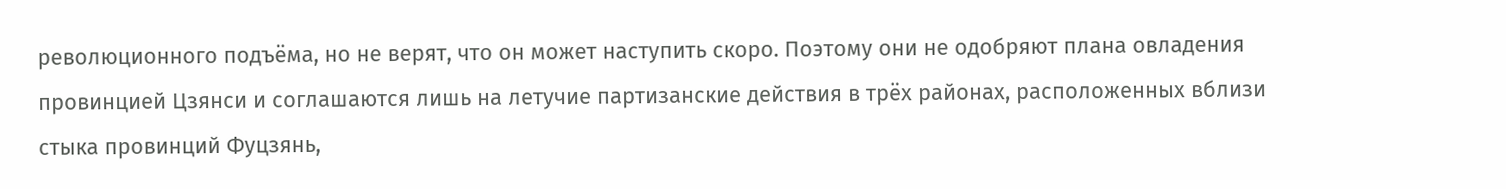революционного подъёма, но не верят, что он может наступить скоро. Поэтому они не одобряют плана овладения провинцией Цзянси и соглашаются лишь на летучие партизанские действия в трёх районах, расположенных вблизи стыка провинций Фуцзянь,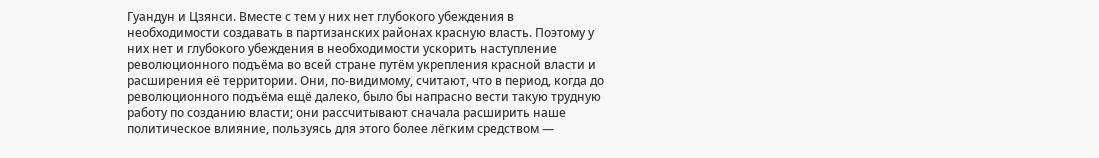Гуандун и Цзянси. Вместе с тем у них нет глубокого убеждения в необходимости создавать в партизанских районах красную власть. Поэтому у них нет и глубокого убеждения в необходимости ускорить наступление революционного подъёма во всей стране путём укрепления красной власти и расширения её территории. Они, по-видимому, считают, что в период, когда до революционного подъёма ещё далеко, было бы напрасно вести такую трудную работу по созданию власти; они рассчитывают сначала расширить наше политическое влияние, пользуясь для этого более лёгким средством —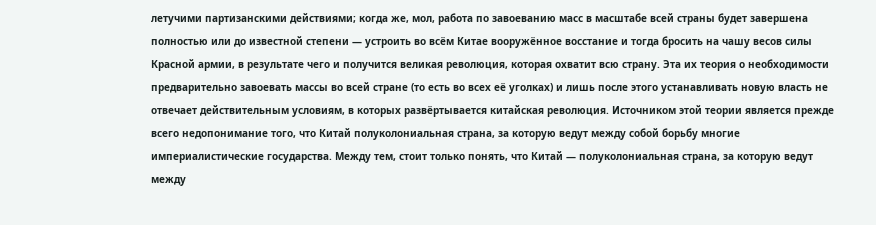летучими партизанскими действиями; когда же, мол, работа по завоеванию масс в масштабе всей страны будет завершена полностью или до известной степени — устроить во всём Китае вооружённое восстание и тогда бросить на чашу весов силы Красной армии, в результате чего и получится великая революция, которая охватит всю страну. Эта их теория о необходимости предварительно завоевать массы во всей стране (то есть во всех её уголках) и лишь после этого устанавливать новую власть не отвечает действительным условиям, в которых развёртывается китайская революция. Источником этой теории является прежде всего недопонимание того, что Китай полуколониальная страна, за которую ведут между собой борьбу многие империалистические государства. Между тем, стоит только понять, что Китай — полуколониальная страна, за которую ведут между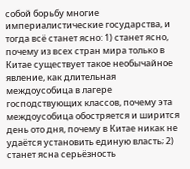собой борьбу многие империалистические государства, и тогда всё станет ясно: 1) станет ясно, почему из всех стран мира только в Китае существует такое необычайное явление, как длительная междоусобица в лагере господствующих классов, почему эта междоусобица обостряется и ширится день ото дня, почему в Китае никак не удаётся установить единую власть; 2) станет ясна серьёзность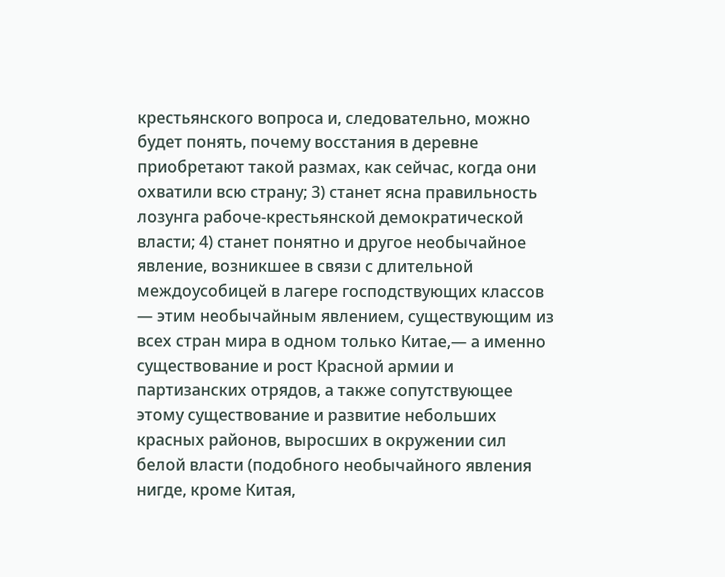крестьянского вопроса и, следовательно, можно будет понять, почему восстания в деревне приобретают такой размах, как сейчас, когда они охватили всю страну; 3) станет ясна правильность лозунга рабоче-крестьянской демократической власти; 4) станет понятно и другое необычайное явление, возникшее в связи с длительной междоусобицей в лагере господствующих классов — этим необычайным явлением, существующим из всех стран мира в одном только Китае,— а именно существование и рост Красной армии и партизанских отрядов, а также сопутствующее этому существование и развитие небольших красных районов, выросших в окружении сил белой власти (подобного необычайного явления нигде, кроме Китая,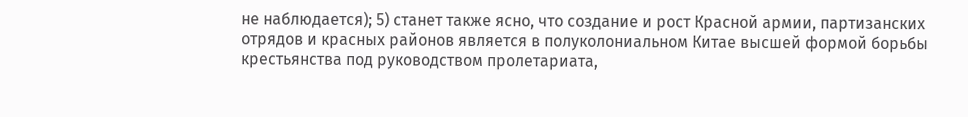не наблюдается); 5) станет также ясно, что создание и рост Красной армии, партизанских отрядов и красных районов является в полуколониальном Китае высшей формой борьбы крестьянства под руководством пролетариата,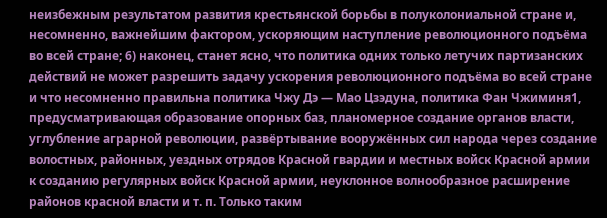неизбежным результатом развития крестьянской борьбы в полуколониальной стране и, несомненно, важнейшим фактором, ускоряющим наступление революционного подъёма во всей стране; 6) наконец, станет ясно, что политика одних только летучих партизанских действий не может разрешить задачу ускорения революционного подъёма во всей стране и что несомненно правильна политика Чжу Дэ — Мао Цзэдуна, политика Фан Чжиминя1, предусматривающая образование опорных баз, планомерное создание органов власти, углубление аграрной революции, развёртывание вооружённых сил народа через создание волостных, районных, уездных отрядов Красной гвардии и местных войск Красной армии к созданию регулярных войск Красной армии, неуклонное волнообразное расширение районов красной власти и т. п. Только таким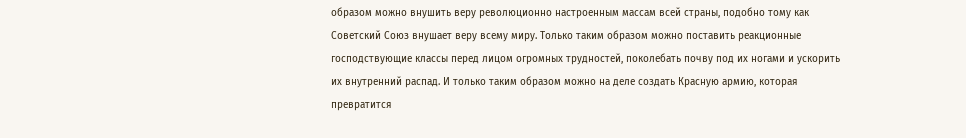образом можно внушить веру революционно настроенным массам всей страны, подобно тому как Советский Союз внушает веру всему миру. Только таким образом можно поставить реакционные господствующие классы перед лицом огромных трудностей, поколебать почву под их ногами и ускорить их внутренний распад. И только таким образом можно на деле создать Красную армию, которая превратится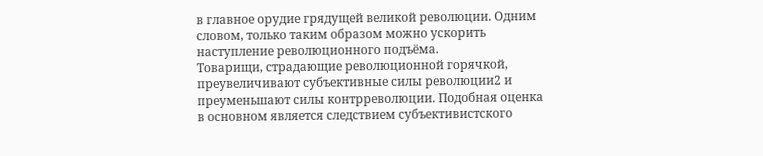в главное орудие грядущей великой революции. Одним словом, только таким образом можно ускорить наступление революционного подъёма.
Товарищи, страдающие революционной горячкой, преувеличивают субъективные силы революции2 и преуменьшают силы контрреволюции. Подобная оценка в основном является следствием субъективистского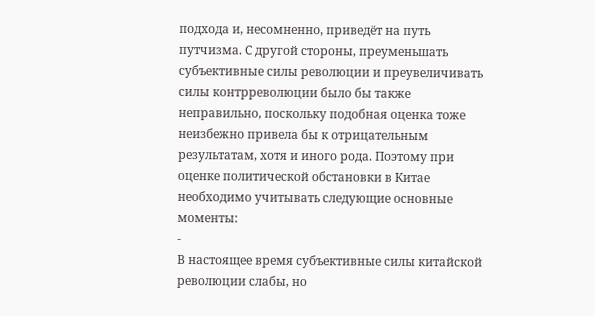подхода и, несомненно, приведёт на путь путчизма. С другой стороны, преуменьшать субъективные силы революции и преувеличивать силы контрреволюции было бы также неправильно, поскольку подобная оценка тоже неизбежно привела бы к отрицательным результатам, хотя и иного рода. Поэтому при оценке политической обстановки в Китае необходимо учитывать следующие основные моменты:
-
В настоящее время субъективные силы китайской революции слабы, но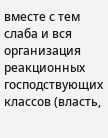вместе с тем слаба и вся организация реакционных господствующих классов (власть,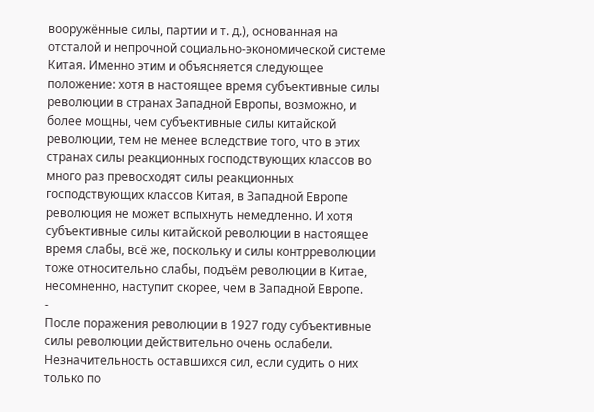вооружённые силы, партии и т. д.), основанная на отсталой и непрочной социально-экономической системе Китая. Именно этим и объясняется следующее положение: хотя в настоящее время субъективные силы революции в странах Западной Европы, возможно, и более мощны, чем субъективные силы китайской революции, тем не менее вследствие того, что в этих странах силы реакционных господствующих классов во много раз превосходят силы реакционных господствующих классов Китая, в Западной Европе революция не может вспыхнуть немедленно. И хотя субъективные силы китайской революции в настоящее время слабы, всё же, поскольку и силы контрреволюции тоже относительно слабы, подъём революции в Китае, несомненно, наступит скорее, чем в Западной Европе.
-
После поражения революции в 1927 году субъективные силы революции действительно очень ослабели. Незначительность оставшихся сил, если судить о них только по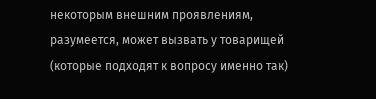некоторым внешним проявлениям, разумеется, может вызвать у товарищей (которые подходят к вопросу именно так)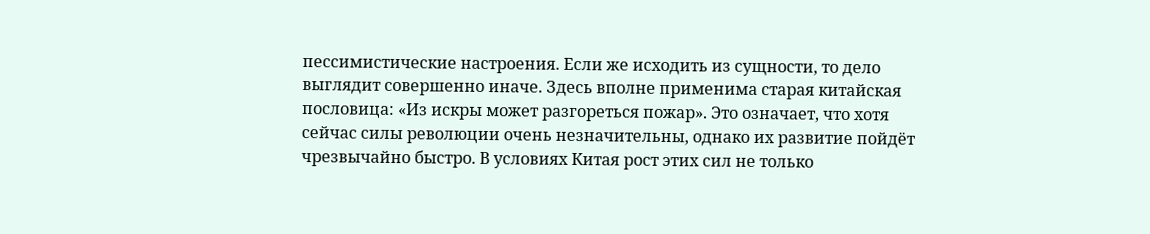пессимистические настроения. Если же исходить из сущности, то дело выглядит совершенно иначе. Здесь вполне применима старая китайская пословица: «Из искры может разгореться пожар». Это означает, что хотя сейчас силы революции очень незначительны, однако их развитие пойдёт чрезвычайно быстро. В условиях Китая рост этих сил не только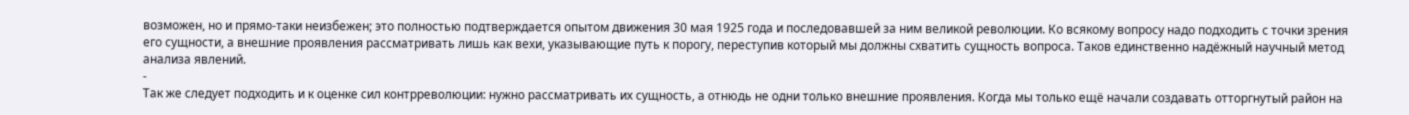возможен, но и прямо-таки неизбежен; это полностью подтверждается опытом движения 30 мая 1925 года и последовавшей за ним великой революции. Ко всякому вопросу надо подходить с точки зрения его сущности, а внешние проявления рассматривать лишь как вехи, указывающие путь к порогу, переступив который мы должны схватить сущность вопроса. Таков единственно надёжный научный метод анализа явлений.
-
Так же следует подходить и к оценке сил контрреволюции: нужно рассматривать их сущность, а отнюдь не одни только внешние проявления. Когда мы только ещё начали создавать отторгнутый район на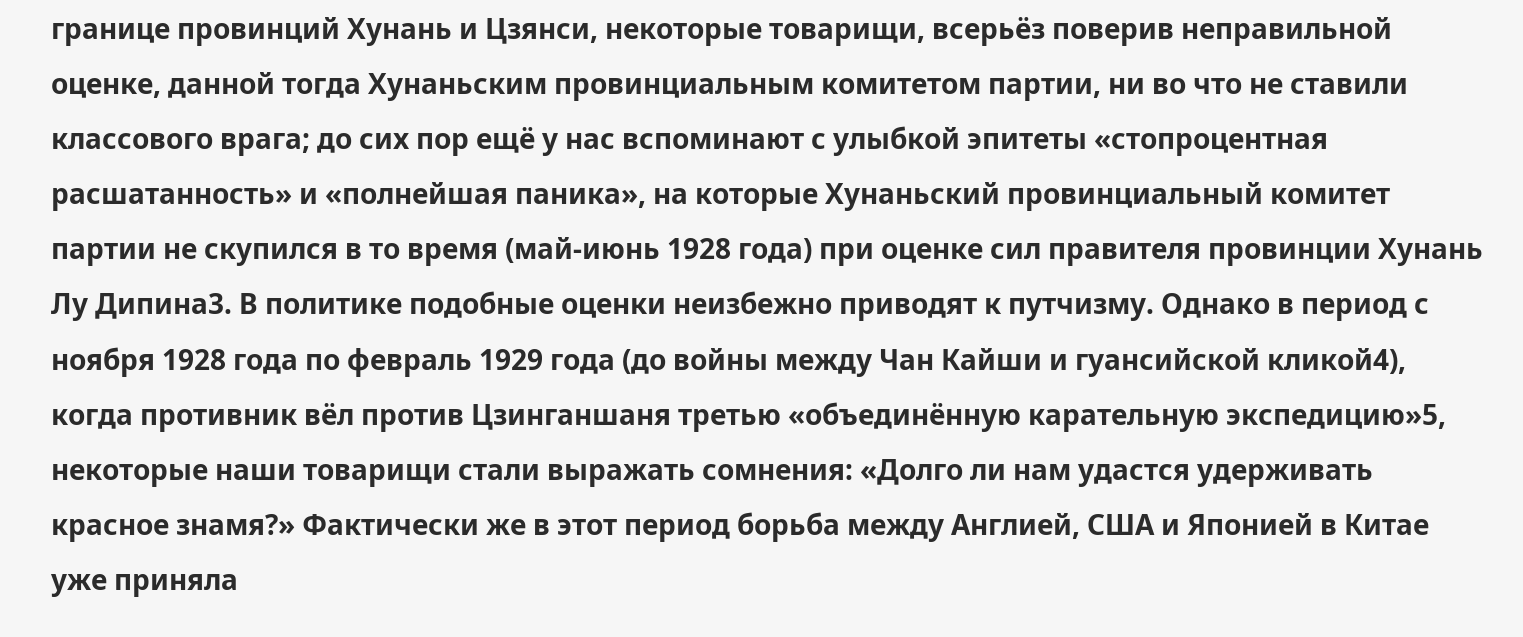границе провинций Хунань и Цзянси, некоторые товарищи, всерьёз поверив неправильной оценке, данной тогда Хунаньским провинциальным комитетом партии, ни во что не ставили классового врага; до сих пор ещё у нас вспоминают с улыбкой эпитеты «стопроцентная расшатанность» и «полнейшая паника», на которые Хунаньский провинциальный комитет партии не скупился в то время (май-июнь 1928 года) при оценке сил правителя провинции Хунань Лу Дипина3. В политике подобные оценки неизбежно приводят к путчизму. Однако в период с ноября 1928 года по февраль 1929 года (до войны между Чан Кайши и гуансийской кликой4), когда противник вёл против Цзинганшаня третью «объединённую карательную экспедицию»5, некоторые наши товарищи стали выражать сомнения: «Долго ли нам удастся удерживать красное знамя?» Фактически же в этот период борьба между Англией, США и Японией в Китае уже приняла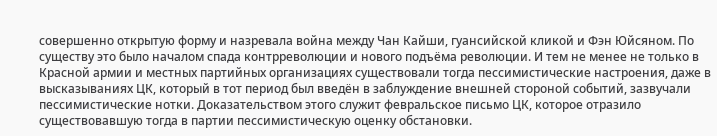совершенно открытую форму и назревала война между Чан Кайши, гуансийской кликой и Фэн Юйсяном. По существу это было началом спада контрреволюции и нового подъёма революции. И тем не менее не только в Красной армии и местных партийных организациях существовали тогда пессимистические настроения, даже в высказываниях ЦК, который в тот период был введён в заблуждение внешней стороной событий, зазвучали пессимистические нотки. Доказательством этого служит февральское письмо ЦК, которое отразило существовавшую тогда в партии пессимистическую оценку обстановки.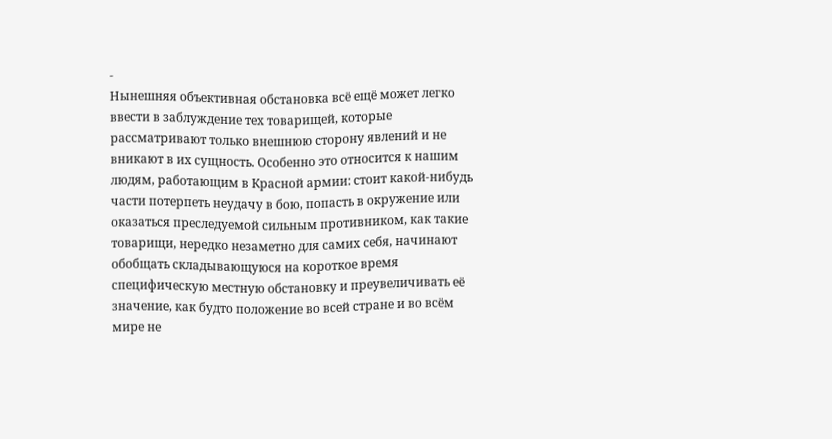-
Нынешняя объективная обстановка всё ещё может легко ввести в заблуждение тех товарищей, которые рассматривают только внешнюю сторону явлений и не вникают в их сущность. Особенно это относится к нашим людям, работающим в Красной армии: стоит какой-нибудь части потерпеть неудачу в бою, попасть в окружение или оказаться преследуемой сильным противником, как такие товарищи, нередко незаметно для самих себя, начинают обобщать складывающуюся на короткое время специфическую местную обстановку и преувеличивать её значение, как будто положение во всей стране и во всём мире не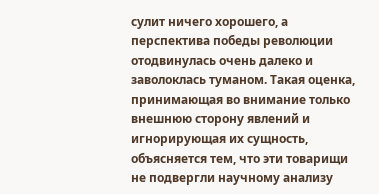сулит ничего хорошего, а перспектива победы революции отодвинулась очень далеко и заволоклась туманом. Такая оценка, принимающая во внимание только внешнюю сторону явлений и игнорирующая их сущность, объясняется тем, что эти товарищи не подвергли научному анализу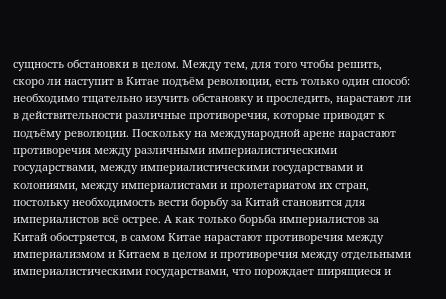сущность обстановки в целом. Между тем, для того чтобы решить, скоро ли наступит в Китае подъём революции, есть только один способ: необходимо тщательно изучить обстановку и проследить, нарастают ли в действительности различные противоречия, которые приводят к подъёму революции. Поскольку на международной арене нарастают противоречия между различными империалистическими государствами, между империалистическими государствами и колониями, между империалистами и пролетариатом их стран, постольку необходимость вести борьбу за Китай становится для империалистов всё острее. А как только борьба империалистов за Китай обостряется, в самом Китае нарастают противоречия между империализмом и Китаем в целом и противоречия между отдельными империалистическими государствами, что порождает ширящиеся и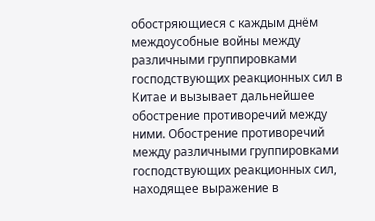обостряющиеся с каждым днём междоусобные войны между различными группировками господствующих реакционных сил в Китае и вызывает дальнейшее обострение противоречий между ними. Обострение противоречий между различными группировками господствующих реакционных сил, находящее выражение в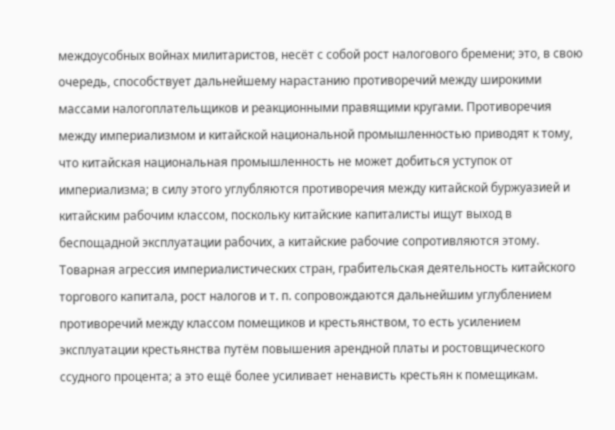междоусобных войнах милитаристов, несёт с собой рост налогового бремени; это, в свою очередь, способствует дальнейшему нарастанию противоречий между широкими массами налогоплательщиков и реакционными правящими кругами. Противоречия между империализмом и китайской национальной промышленностью приводят к тому, что китайская национальная промышленность не может добиться уступок от империализма; в силу этого углубляются противоречия между китайской буржуазией и китайским рабочим классом, поскольку китайские капиталисты ищут выход в беспощадной эксплуатации рабочих, а китайские рабочие сопротивляются этому. Товарная агрессия империалистических стран, грабительская деятельность китайского торгового капитала, рост налогов и т. п. сопровождаются дальнейшим углублением противоречий между классом помещиков и крестьянством, то есть усилением эксплуатации крестьянства путём повышения арендной платы и ростовщического ссудного процента; а это ещё более усиливает ненависть крестьян к помещикам.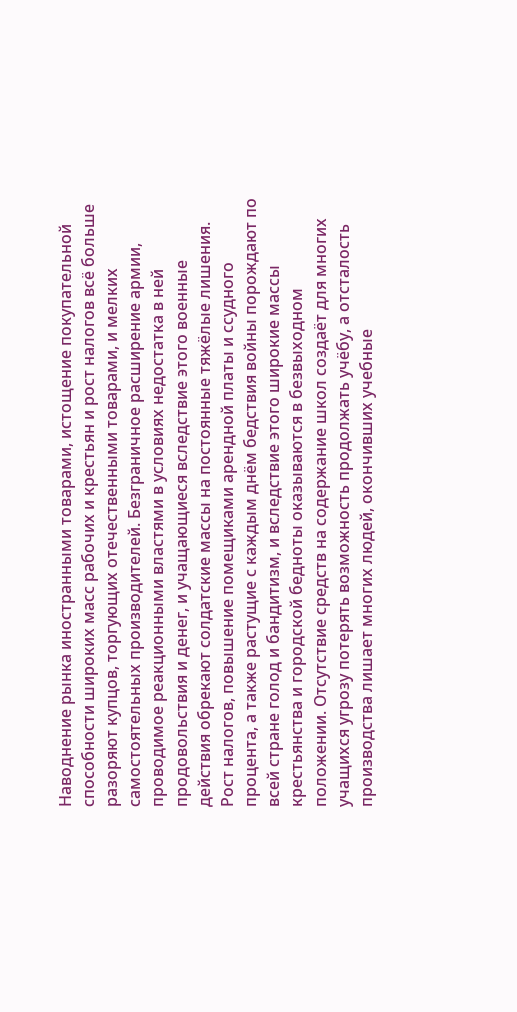Наводнение рынка иностранными товарами, истощение покупательной способности широких масс рабочих и крестьян и рост налогов всё больше разоряют купцов, торгующих отечественными товарами, и мелких самостоятельных производителей. Безграничное расширение армии, проводимое реакционными властями в условиях недостатка в ней продовольствия и денег, и учащающиеся вследствие этого военные действия обрекают солдатские массы на постоянные тяжёлые лишения. Рост налогов, повышение помещиками арендной платы и ссудного процента, а также растущие с каждым днём бедствия войны порождают по всей стране голод и бандитизм, и вследствие этого широкие массы крестьянства и городской бедноты оказываются в безвыходном положении. Отсутствие средств на содержание школ создаёт для многих учащихся угрозу потерять возможность продолжать учёбу, а отсталость производства лишает многих людей, окончивших учебные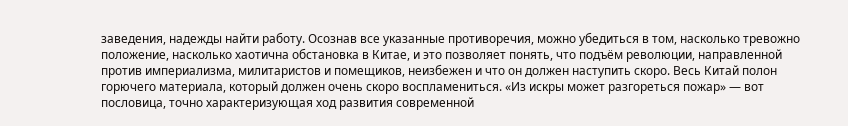заведения, надежды найти работу. Осознав все указанные противоречия, можно убедиться в том, насколько тревожно положение, насколько хаотична обстановка в Китае, и это позволяет понять, что подъём революции, направленной против империализма, милитаристов и помещиков, неизбежен и что он должен наступить скоро. Весь Китай полон горючего материала, который должен очень скоро воспламениться. «Из искры может разгореться пожар» — вот пословица, точно характеризующая ход развития современной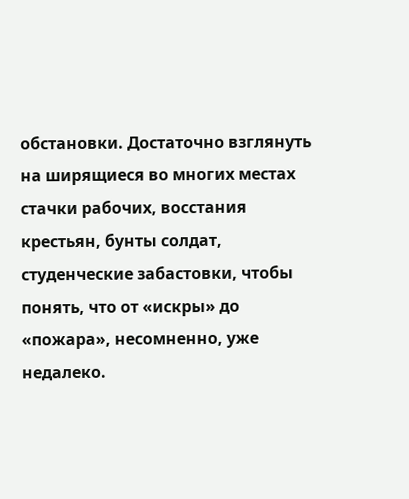обстановки. Достаточно взглянуть на ширящиеся во многих местах стачки рабочих, восстания крестьян, бунты солдат, студенческие забастовки, чтобы понять, что от «искры» до «пожара», несомненно, уже недалеко.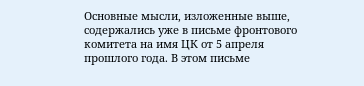Основные мысли, изложенные выше, содержались уже в письме фронтового комитета на имя ЦК от 5 апреля прошлого года. В этом письме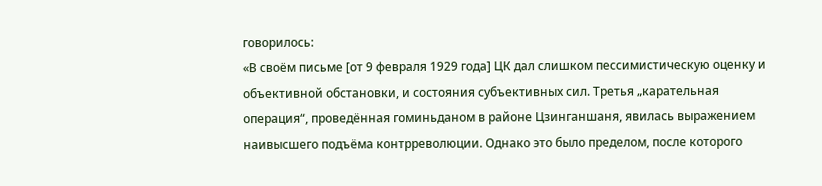говорилось:
«В своём письме [от 9 февраля 1929 года] ЦК дал слишком пессимистическую оценку и объективной обстановки, и состояния субъективных сил. Третья „карательная операция“, проведённая гоминьданом в районе Цзинганшаня, явилась выражением наивысшего подъёма контрреволюции. Однако это было пределом, после которого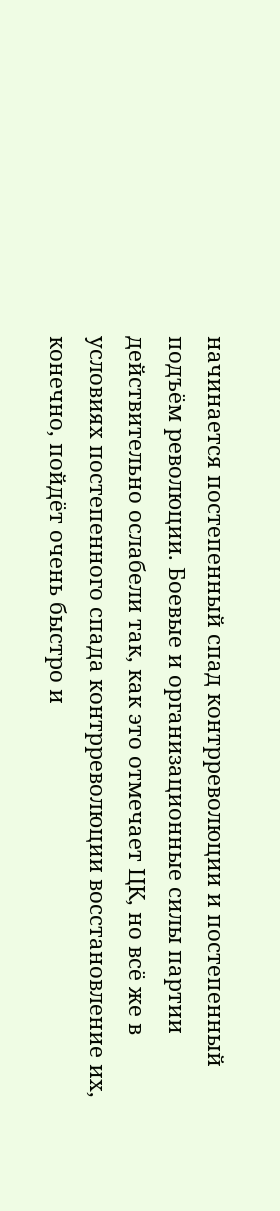начинается постепенный спад контрреволюции и постепенный подъём революции. Боевые и организационные силы партии действительно ослабели так, как это отмечает ЦК, но всё же в условиях постепенного спада контрреволюции восстановление их, конечно, пойдёт очень быстро и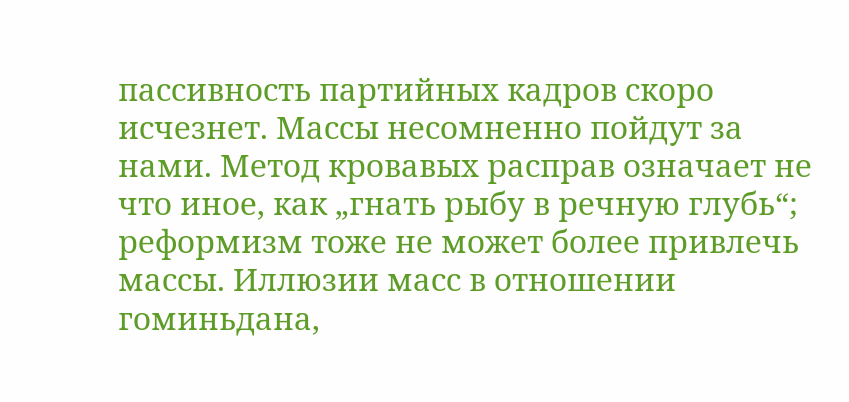пассивность партийных кадров скоро исчезнет. Массы несомненно пойдут за нами. Метод кровавых расправ означает не что иное, как „гнать рыбу в речную глубь“; реформизм тоже не может более привлечь массы. Иллюзии масс в отношении гоминьдана,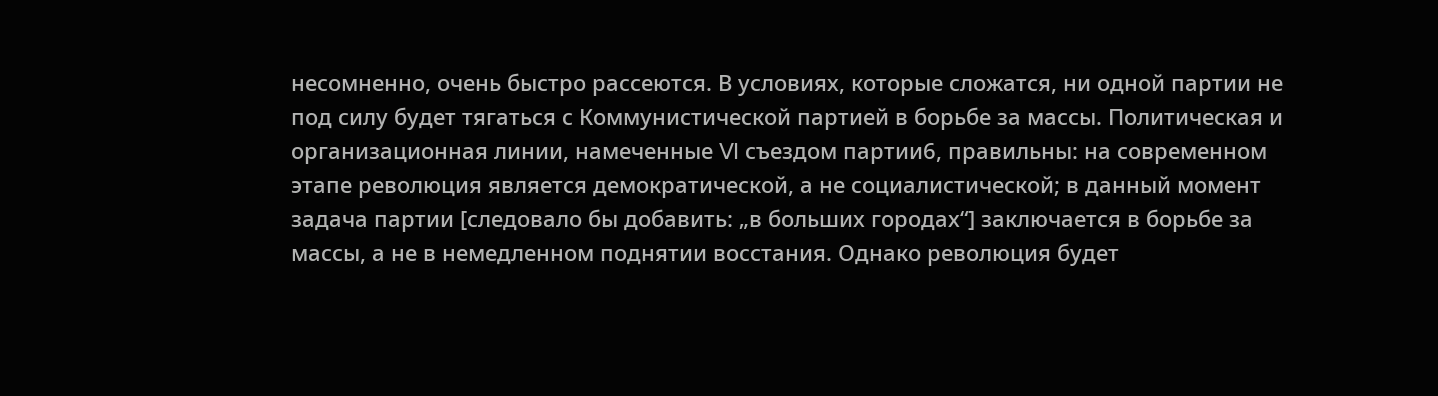несомненно, очень быстро рассеются. В условиях, которые сложатся, ни одной партии не под силу будет тягаться с Коммунистической партией в борьбе за массы. Политическая и организационная линии, намеченные Ⅵ съездом партии6, правильны: на современном этапе революция является демократической, а не социалистической; в данный момент задача партии [следовало бы добавить: „в больших городах“] заключается в борьбе за массы, а не в немедленном поднятии восстания. Однако революция будет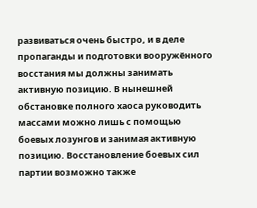развиваться очень быстро, и в деле пропаганды и подготовки вооружённого восстания мы должны занимать активную позицию. В нынешней обстановке полного хаоса руководить массами можно лишь с помощью боевых лозунгов и занимая активную позицию. Восстановление боевых сил партии возможно также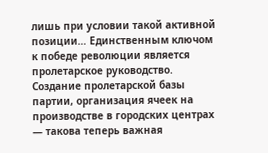лишь при условии такой активной позиции… Единственным ключом к победе революции является пролетарское руководство. Создание пролетарской базы партии, организация ячеек на производстве в городских центрах — такова теперь важная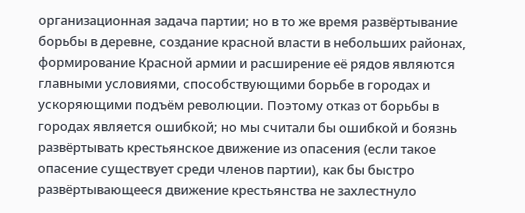организационная задача партии; но в то же время развёртывание борьбы в деревне, создание красной власти в небольших районах, формирование Красной армии и расширение её рядов являются главными условиями, способствующими борьбе в городах и ускоряющими подъём революции. Поэтому отказ от борьбы в городах является ошибкой; но мы считали бы ошибкой и боязнь развёртывать крестьянское движение из опасения (если такое опасение существует среди членов партии), как бы быстро развёртывающееся движение крестьянства не захлестнуло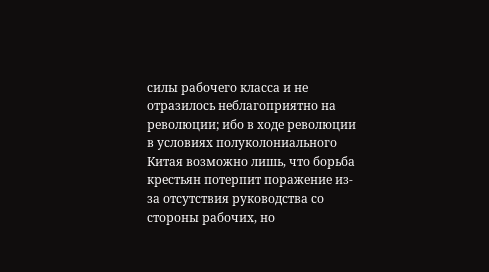силы рабочего класса и не отразилось неблагоприятно на революции; ибо в ходе революции в условиях полуколониального Китая возможно лишь, что борьба крестьян потерпит поражение из-за отсутствия руководства со стороны рабочих, но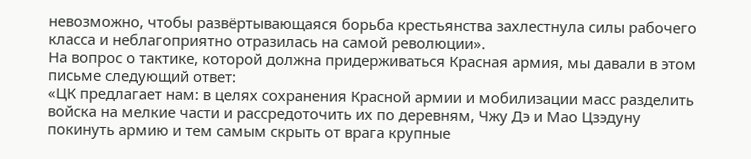невозможно, чтобы развёртывающаяся борьба крестьянства захлестнула силы рабочего класса и неблагоприятно отразилась на самой революции».
На вопрос о тактике, которой должна придерживаться Красная армия, мы давали в этом письме следующий ответ:
«ЦК предлагает нам: в целях сохранения Красной армии и мобилизации масс разделить войска на мелкие части и рассредоточить их по деревням, Чжу Дэ и Мао Цзэдуну покинуть армию и тем самым скрыть от врага крупные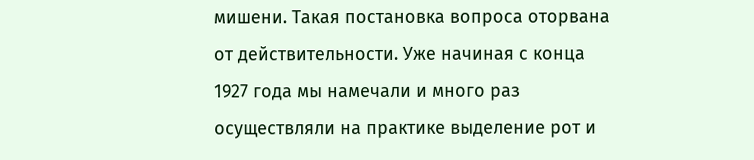мишени. Такая постановка вопроса оторвана от действительности. Уже начиная с конца 1927 года мы намечали и много раз осуществляли на практике выделение рот и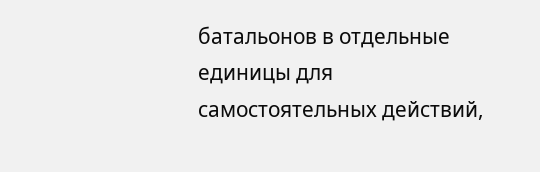батальонов в отдельные единицы для самостоятельных действий,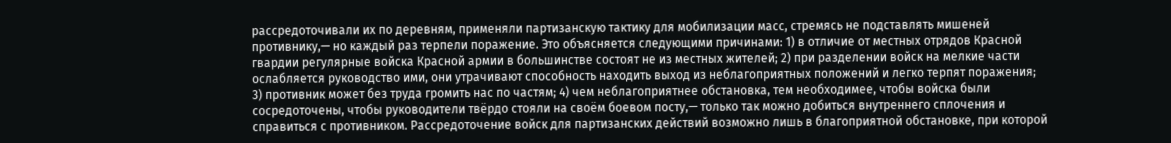рассредоточивали их по деревням, применяли партизанскую тактику для мобилизации масс, стремясь не подставлять мишеней противнику,— но каждый раз терпели поражение. Это объясняется следующими причинами: 1) в отличие от местных отрядов Красной гвардии регулярные войска Красной армии в большинстве состоят не из местных жителей; 2) при разделении войск на мелкие части ослабляется руководство ими, они утрачивают способность находить выход из неблагоприятных положений и легко терпят поражения; 3) противник может без труда громить нас по частям; 4) чем неблагоприятнее обстановка, тем необходимее, чтобы войска были сосредоточены, чтобы руководители твёрдо стояли на своём боевом посту,— только так можно добиться внутреннего сплочения и справиться с противником. Рассредоточение войск для партизанских действий возможно лишь в благоприятной обстановке, при которой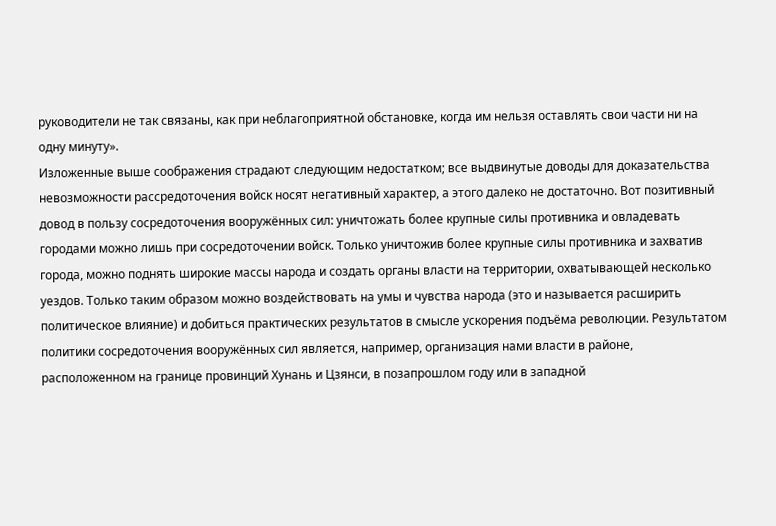руководители не так связаны, как при неблагоприятной обстановке, когда им нельзя оставлять свои части ни на одну минуту».
Изложенные выше соображения страдают следующим недостатком; все выдвинутые доводы для доказательства невозможности рассредоточения войск носят негативный характер, а этого далеко не достаточно. Вот позитивный довод в пользу сосредоточения вооружённых сил: уничтожать более крупные силы противника и овладевать городами можно лишь при сосредоточении войск. Только уничтожив более крупные силы противника и захватив города, можно поднять широкие массы народа и создать органы власти на территории, охватывающей несколько уездов. Только таким образом можно воздействовать на умы и чувства народа (это и называется расширить политическое влияние) и добиться практических результатов в смысле ускорения подъёма революции. Результатом политики сосредоточения вооружённых сил является, например, организация нами власти в районе, расположенном на границе провинций Хунань и Цзянси, в позапрошлом году или в западной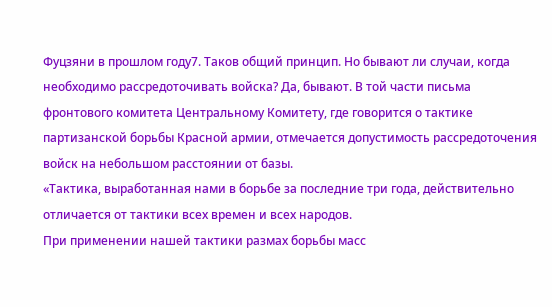Фуцзяни в прошлом году7. Таков общий принцип. Но бывают ли случаи, когда необходимо рассредоточивать войска? Да, бывают. В той части письма фронтового комитета Центральному Комитету, где говорится о тактике партизанской борьбы Красной армии, отмечается допустимость рассредоточения войск на небольшом расстоянии от базы.
«Тактика, выработанная нами в борьбе за последние три года, действительно отличается от тактики всех времен и всех народов.
При применении нашей тактики размах борьбы масс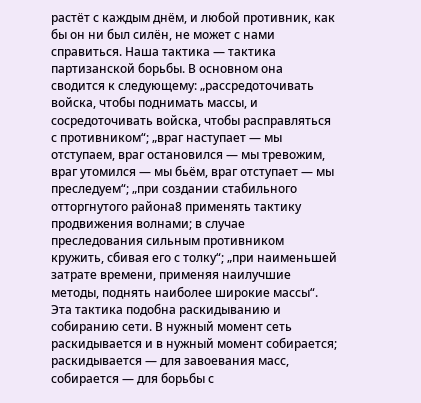растёт с каждым днём, и любой противник, как бы он ни был силён, не может с нами справиться. Наша тактика — тактика партизанской борьбы. В основном она сводится к следующему: „рассредоточивать войска, чтобы поднимать массы, и сосредоточивать войска, чтобы расправляться с противником“; „враг наступает — мы отступаем, враг остановился — мы тревожим, враг утомился — мы бьём, враг отступает — мы преследуем“; „при создании стабильного отторгнутого района8 применять тактику продвижения волнами; в случае преследования сильным противником кружить, сбивая его с толку“; „при наименьшей затрате времени, применяя наилучшие методы, поднять наиболее широкие массы“. Эта тактика подобна раскидыванию и собиранию сети. В нужный момент сеть раскидывается и в нужный момент собирается; раскидывается — для завоевания масс, собирается — для борьбы с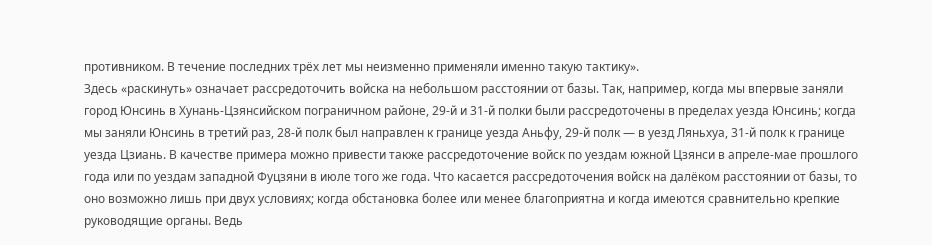противником. В течение последних трёх лет мы неизменно применяли именно такую тактику».
Здесь «раскинуть» означает рассредоточить войска на небольшом расстоянии от базы. Так, например, когда мы впервые заняли город Юнсинь в Хунань-Цзянсийском пограничном районе, 29‑й и 31‑й полки были рассредоточены в пределах уезда Юнсинь; когда мы заняли Юнсинь в третий раз, 28‑й полк был направлен к границе уезда Аньфу, 29‑й полк — в уезд Ляньхуа, 31‑й полк к границе уезда Цзиань. В качестве примера можно привести также рассредоточение войск по уездам южной Цзянси в апреле-мае прошлого года или по уездам западной Фуцзяни в июле того же года. Что касается рассредоточения войск на далёком расстоянии от базы, то оно возможно лишь при двух условиях; когда обстановка более или менее благоприятна и когда имеются сравнительно крепкие руководящие органы. Ведь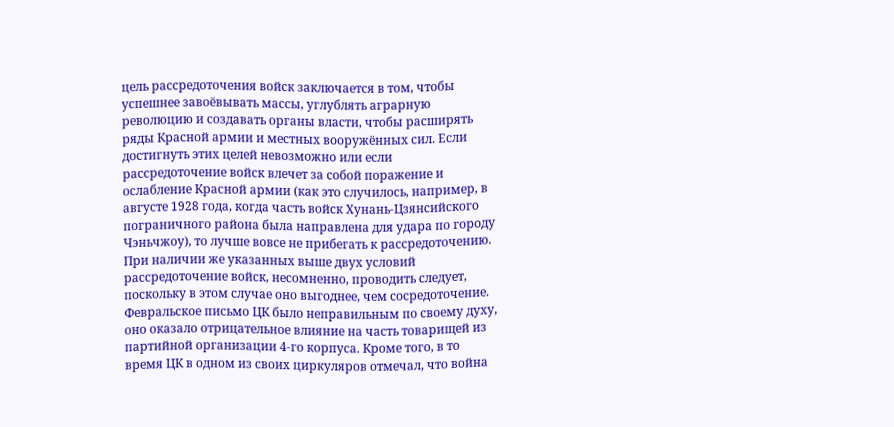цель рассредоточения войск заключается в том, чтобы успешнее завоёвывать массы, углублять аграрную революцию и создавать органы власти, чтобы расширять ряды Красной армии и местных вооружённых сил. Если достигнуть этих целей невозможно или если рассредоточение войск влечет за собой поражение и ослабление Красной армии (как это случилось, например, в августе 1928 года, когда часть войск Хунань-Цзянсийского пограничного района была направлена для удара по городу Чэньчжоу), то лучше вовсе не прибегать к рассредоточению. При наличии же указанных выше двух условий рассредоточение войск, несомненно, проводить следует, поскольку в этом случае оно выгоднее, чем сосредоточение.
Февральское письмо ЦК было неправильным по своему духу, оно оказало отрицательное влияние на часть товарищей из партийной организации 4‑го корпуса. Кроме того, в то время ЦК в одном из своих циркуляров отмечал, что война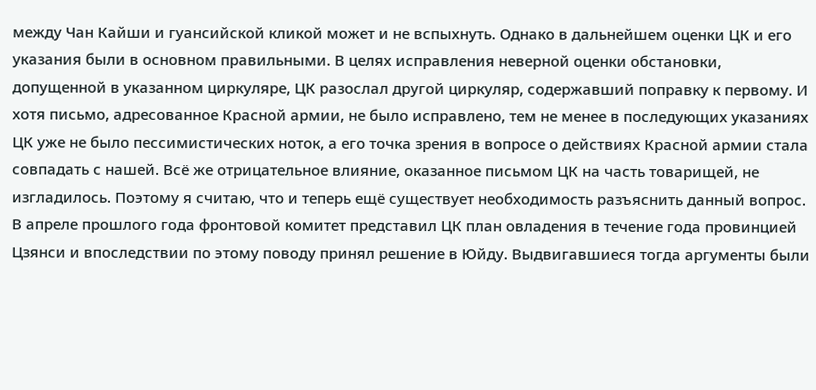между Чан Кайши и гуансийской кликой может и не вспыхнуть. Однако в дальнейшем оценки ЦК и его указания были в основном правильными. В целях исправления неверной оценки обстановки, допущенной в указанном циркуляре, ЦК разослал другой циркуляр, содержавший поправку к первому. И хотя письмо, адресованное Красной армии, не было исправлено, тем не менее в последующих указаниях ЦК уже не было пессимистических ноток, а его точка зрения в вопросе о действиях Красной армии стала совпадать с нашей. Всё же отрицательное влияние, оказанное письмом ЦК на часть товарищей, не изгладилось. Поэтому я считаю, что и теперь ещё существует необходимость разъяснить данный вопрос.
В апреле прошлого года фронтовой комитет представил ЦК план овладения в течение года провинцией Цзянси и впоследствии по этому поводу принял решение в Юйду. Выдвигавшиеся тогда аргументы были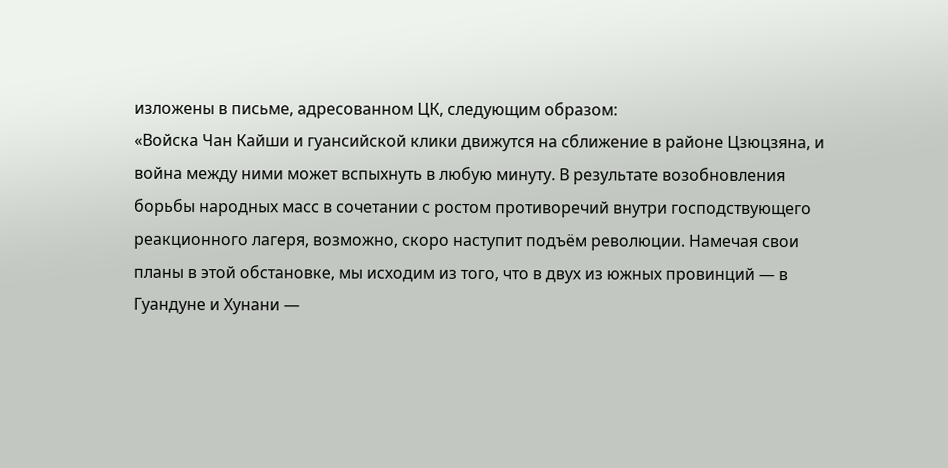изложены в письме, адресованном ЦК, следующим образом:
«Войска Чан Кайши и гуансийской клики движутся на сближение в районе Цзюцзяна, и война между ними может вспыхнуть в любую минуту. В результате возобновления борьбы народных масс в сочетании с ростом противоречий внутри господствующего реакционного лагеря, возможно, скоро наступит подъём революции. Намечая свои планы в этой обстановке, мы исходим из того, что в двух из южных провинций — в Гуандуне и Хунани —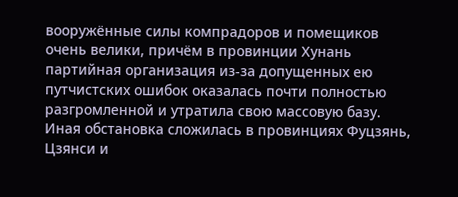вооружённые силы компрадоров и помещиков очень велики, причём в провинции Хунань партийная организация из-за допущенных ею путчистских ошибок оказалась почти полностью разгромленной и утратила свою массовую базу. Иная обстановка сложилась в провинциях Фуцзянь, Цзянси и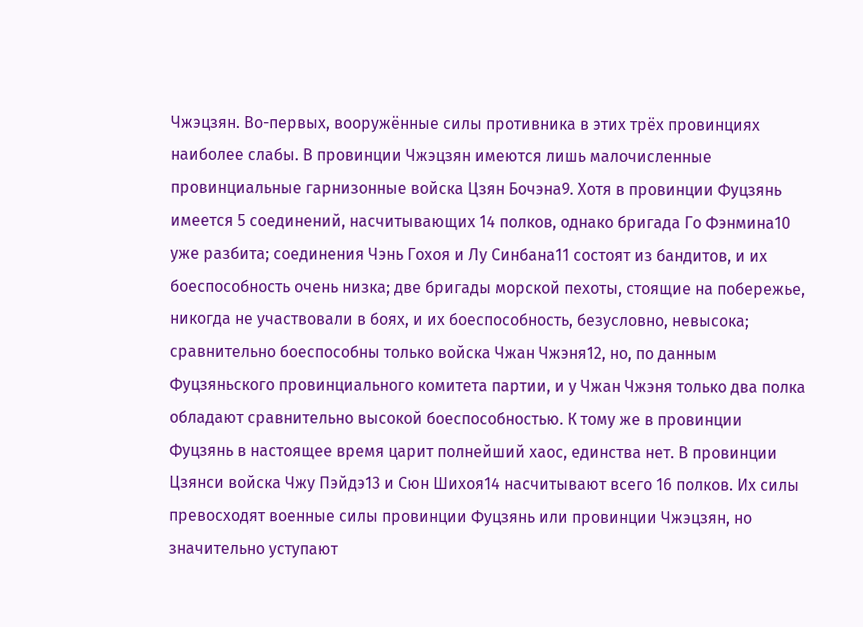Чжэцзян. Во-первых, вооружённые силы противника в этих трёх провинциях наиболее слабы. В провинции Чжэцзян имеются лишь малочисленные провинциальные гарнизонные войска Цзян Бочэна9. Хотя в провинции Фуцзянь имеется 5 соединений, насчитывающих 14 полков, однако бригада Го Фэнмина10 уже разбита; соединения Чэнь Гохоя и Лу Синбана11 состоят из бандитов, и их боеспособность очень низка; две бригады морской пехоты, стоящие на побережье, никогда не участвовали в боях, и их боеспособность, безусловно, невысока; сравнительно боеспособны только войска Чжан Чжэня12, но, по данным Фуцзяньского провинциального комитета партии, и у Чжан Чжэня только два полка обладают сравнительно высокой боеспособностью. К тому же в провинции Фуцзянь в настоящее время царит полнейший хаос, единства нет. В провинции Цзянси войска Чжу Пэйдэ13 и Сюн Шихоя14 насчитывают всего 16 полков. Их силы превосходят военные силы провинции Фуцзянь или провинции Чжэцзян, но значительно уступают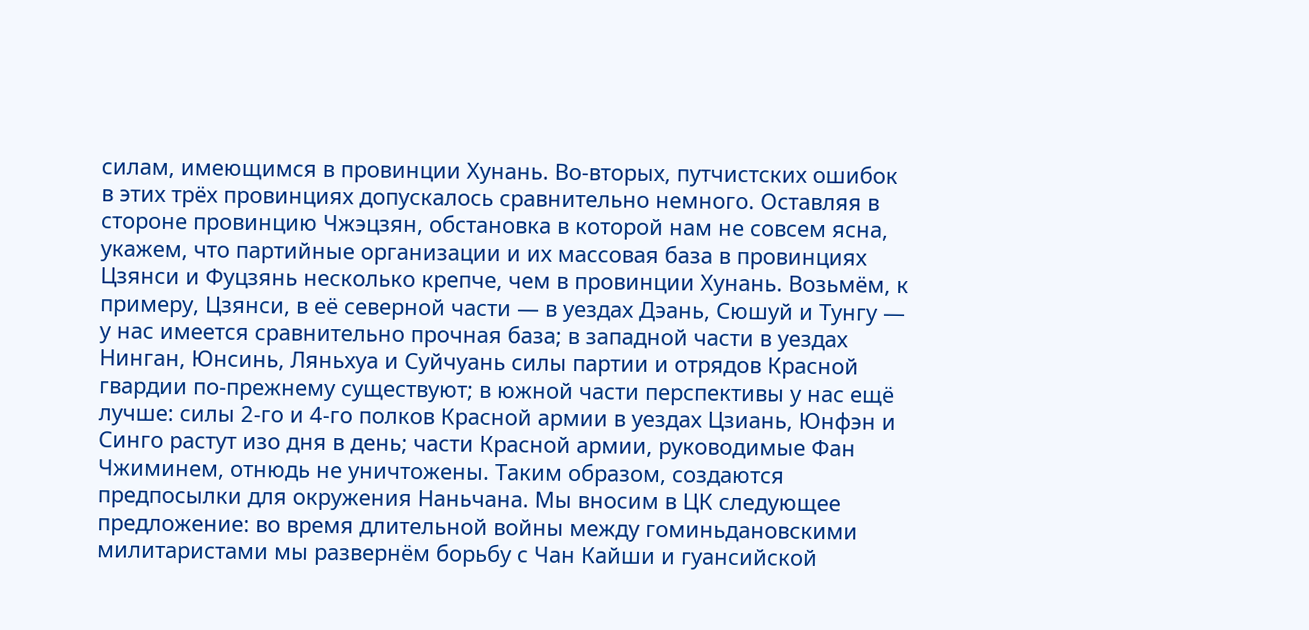силам, имеющимся в провинции Хунань. Во-вторых, путчистских ошибок в этих трёх провинциях допускалось сравнительно немного. Оставляя в стороне провинцию Чжэцзян, обстановка в которой нам не совсем ясна, укажем, что партийные организации и их массовая база в провинциях Цзянси и Фуцзянь несколько крепче, чем в провинции Хунань. Возьмём, к примеру, Цзянси, в её северной части — в уездах Дэань, Сюшуй и Тунгу — у нас имеется сравнительно прочная база; в западной части в уездах Нинган, Юнсинь, Ляньхуа и Суйчуань силы партии и отрядов Красной гвардии по-прежнему существуют; в южной части перспективы у нас ещё лучше: силы 2‑го и 4‑го полков Красной армии в уездах Цзиань, Юнфэн и Синго растут изо дня в день; части Красной армии, руководимые Фан Чжиминем, отнюдь не уничтожены. Таким образом, создаются предпосылки для окружения Наньчана. Мы вносим в ЦК следующее предложение: во время длительной войны между гоминьдановскими милитаристами мы развернём борьбу с Чан Кайши и гуансийской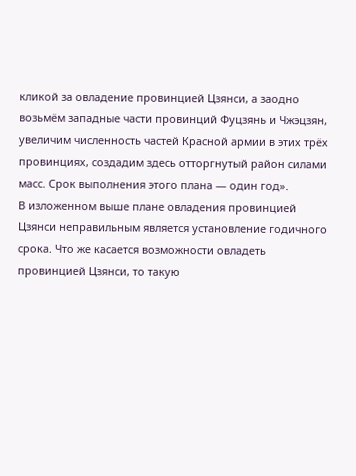кликой за овладение провинцией Цзянси, а заодно возьмём западные части провинций Фуцзянь и Чжэцзян, увеличим численность частей Красной армии в этих трёх провинциях, создадим здесь отторгнутый район силами масс. Срок выполнения этого плана — один год».
В изложенном выше плане овладения провинцией Цзянси неправильным является установление годичного срока. Что же касается возможности овладеть провинцией Цзянси, то такую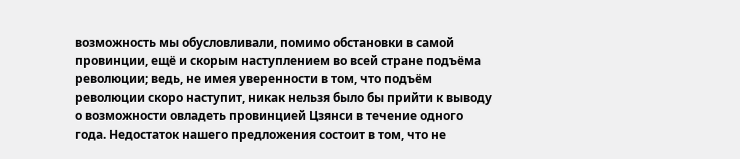возможность мы обусловливали, помимо обстановки в самой провинции, ещё и скорым наступлением во всей стране подъёма революции; ведь, не имея уверенности в том, что подъём революции скоро наступит, никак нельзя было бы прийти к выводу о возможности овладеть провинцией Цзянси в течение одного года. Недостаток нашего предложения состоит в том, что не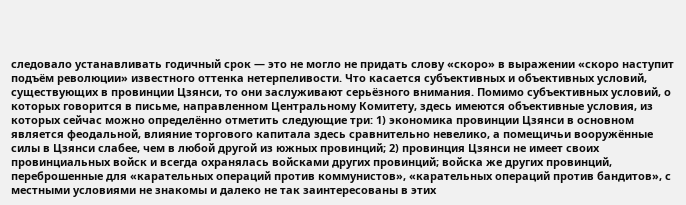следовало устанавливать годичный срок — это не могло не придать слову «скоро» в выражении «скоро наступит подъём революции» известного оттенка нетерпеливости. Что касается субъективных и объективных условий, существующих в провинции Цзянси, то они заслуживают серьёзного внимания. Помимо субъективных условий, о которых говорится в письме, направленном Центральному Комитету, здесь имеются объективные условия, из которых сейчас можно определённо отметить следующие три: 1) экономика провинции Цзянси в основном является феодальной, влияние торгового капитала здесь сравнительно невелико, а помещичьи вооружённые силы в Цзянси слабее, чем в любой другой из южных провинций; 2) провинция Цзянси не имеет своих провинциальных войск и всегда охранялась войсками других провинций; войска же других провинций, переброшенные для «карательных операций против коммунистов», «карательных операций против бандитов», с местными условиями не знакомы и далеко не так заинтересованы в этих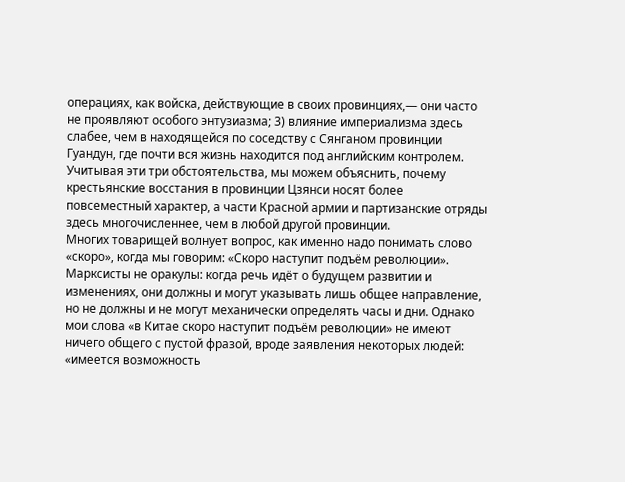операциях, как войска, действующие в своих провинциях,— они часто не проявляют особого энтузиазма; 3) влияние империализма здесь слабее, чем в находящейся по соседству с Сянганом провинции Гуандун, где почти вся жизнь находится под английским контролем. Учитывая эти три обстоятельства, мы можем объяснить, почему крестьянские восстания в провинции Цзянси носят более повсеместный характер, а части Красной армии и партизанские отряды здесь многочисленнее, чем в любой другой провинции.
Многих товарищей волнует вопрос, как именно надо понимать слово «скоро», когда мы говорим: «Скоро наступит подъём революции». Марксисты не оракулы: когда речь идёт о будущем развитии и изменениях, они должны и могут указывать лишь общее направление, но не должны и не могут механически определять часы и дни. Однако мои слова «в Китае скоро наступит подъём революции» не имеют ничего общего с пустой фразой, вроде заявления некоторых людей: «имеется возможность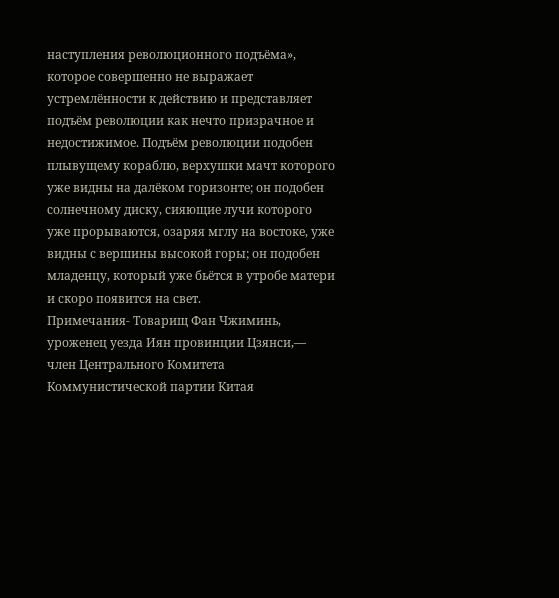наступления революционного подъёма», которое совершенно не выражает устремлённости к действию и представляет подъём революции как нечто призрачное и недостижимое. Подъём революции подобен плывущему кораблю, верхушки мачт которого уже видны на далёком горизонте; он подобен солнечному диску, сияющие лучи которого уже прорываются, озаряя мглу на востоке, уже видны с вершины высокой горы; он подобен младенцу, который уже бьётся в утробе матери и скоро появится на свет.
Примечания- Товарищ Фан Чжиминь, уроженец уезда Иян провинции Цзянси,— член Центрального Комитета Коммунистической партии Китая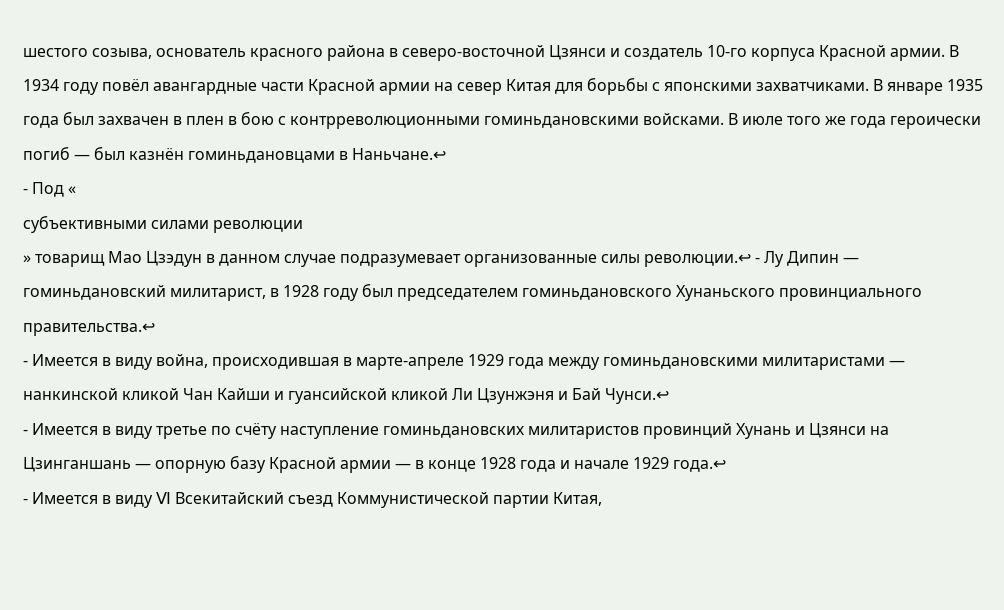шестого созыва, основатель красного района в северо-восточной Цзянси и создатель 10‑го корпуса Красной армии. В 1934 году повёл авангардные части Красной армии на север Китая для борьбы с японскими захватчиками. В январе 1935 года был захвачен в плен в бою с контрреволюционными гоминьдановскими войсками. В июле того же года героически погиб — был казнён гоминьдановцами в Наньчане.↩
- Под «
субъективными силами революции
» товарищ Мао Цзэдун в данном случае подразумевает организованные силы революции.↩ - Лу Дипин — гоминьдановский милитарист, в 1928 году был председателем гоминьдановского Хунаньского провинциального правительства.↩
- Имеется в виду война, происходившая в марте-апреле 1929 года между гоминьдановскими милитаристами — нанкинской кликой Чан Кайши и гуансийской кликой Ли Цзунжэня и Бай Чунси.↩
- Имеется в виду третье по счёту наступление гоминьдановских милитаристов провинций Хунань и Цзянси на Цзинганшань — опорную базу Красной армии — в конце 1928 года и начале 1929 года.↩
- Имеется в виду Ⅵ Всекитайский съезд Коммунистической партии Китая,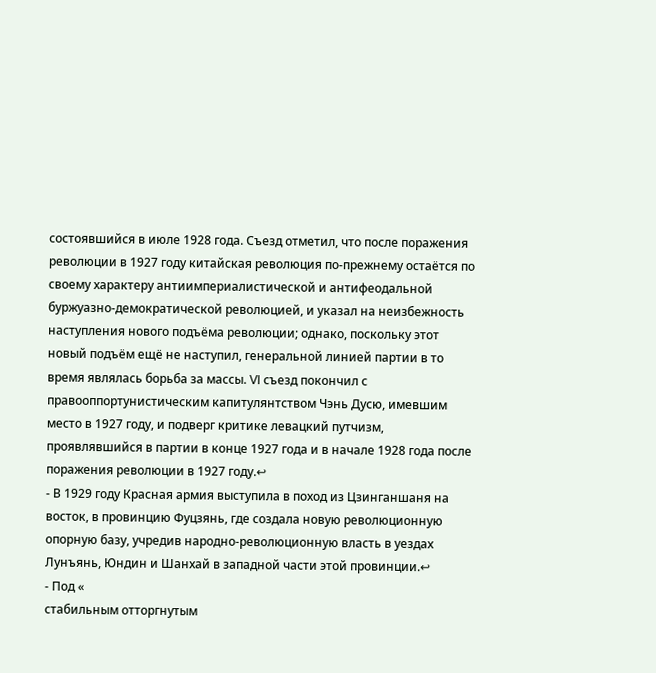состоявшийся в июле 1928 года. Съезд отметил, что после поражения революции в 1927 году китайская революция по-прежнему остаётся по своему характеру антиимпериалистической и антифеодальной буржуазно-демократической революцией, и указал на неизбежность наступления нового подъёма революции; однако, поскольку этот новый подъём ещё не наступил, генеральной линией партии в то время являлась борьба за массы. Ⅵ съезд покончил с правооппортунистическим капитулянтством Чэнь Дусю, имевшим место в 1927 году, и подверг критике левацкий путчизм, проявлявшийся в партии в конце 1927 года и в начале 1928 года после поражения революции в 1927 году.↩
- В 1929 году Красная армия выступила в поход из Цзинганшаня на восток, в провинцию Фуцзянь, где создала новую революционную опорную базу, учредив народно-революционную власть в уездах Лунъянь, Юндин и Шанхай в западной части этой провинции.↩
- Под «
стабильным отторгнутым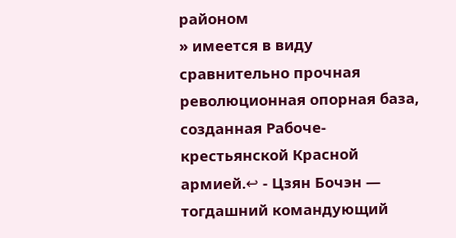районом
» имеется в виду сравнительно прочная революционная опорная база, созданная Рабоче-крестьянской Красной армией.↩ - Цзян Бочэн — тогдашний командующий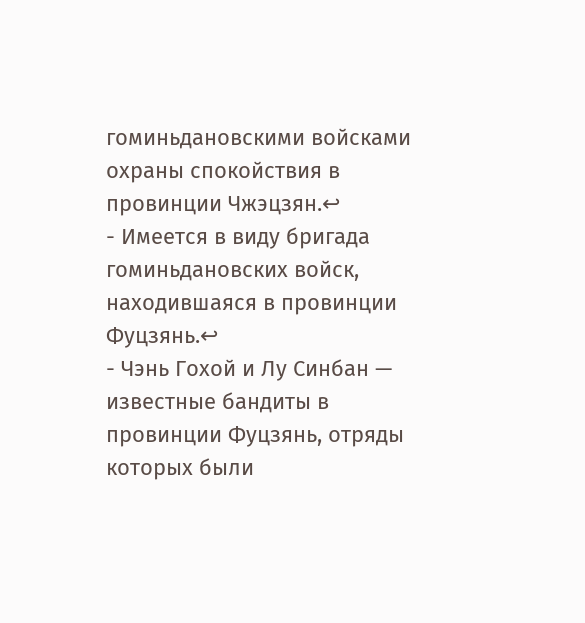гоминьдановскими войсками охраны спокойствия в провинции Чжэцзян.↩
- Имеется в виду бригада гоминьдановских войск, находившаяся в провинции Фуцзянь.↩
- Чэнь Гохой и Лу Синбан — известные бандиты в провинции Фуцзянь, отряды которых были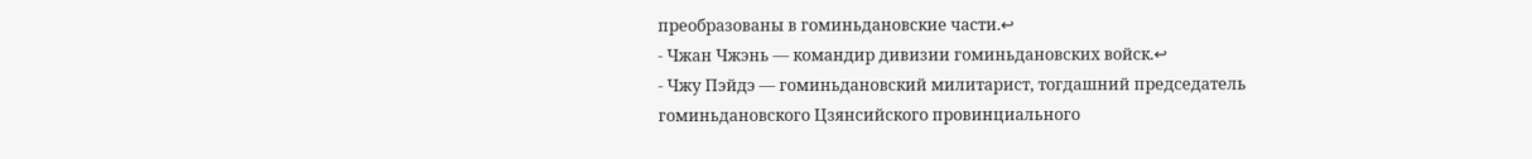преобразованы в гоминьдановские части.↩
- Чжан Чжэнь — командир дивизии гоминьдановских войск.↩
- Чжу Пэйдэ — гоминьдановский милитарист, тогдашний председатель гоминьдановского Цзянсийского провинциального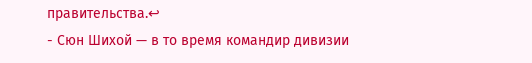правительства.↩
- Сюн Шихой — в то время командир дивизии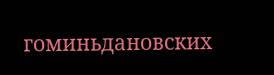гоминьдановских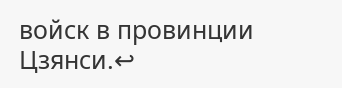войск в провинции Цзянси.↩